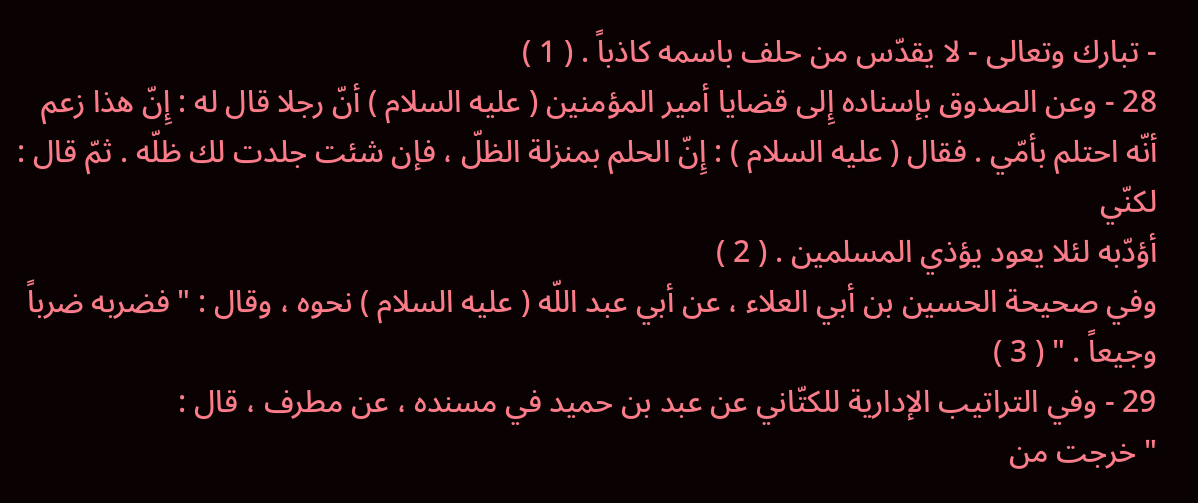- تبارك وتعالى - لا يقدّس من حلف باسمه كاذباً . ( 1 )
28 - وعن الصدوق بإسناده إِلى قضايا أمير المؤمنين ( عليه السلام ) أنّ رجلا قال له : إِنّ هذا زعم
أنّه احتلم بأمّي . فقال ( عليه السلام ) : إِنّ الحلم بمنزلة الظلّ ، فإن شئت جلدت لك ظلّه . ثمّ قال : لكنّي
أؤدّبه لئلا يعود يؤذي المسلمين . ( 2 )
وفي صحيحة الحسين بن أبي العلاء ، عن أبي عبد اللّه ( عليه السلام ) نحوه ، وقال : " فضربه ضرباً
وجيعاً . " ( 3 )
29 - وفي التراتيب الإدارية للكتّاني عن عبد بن حميد في مسنده ، عن مطرف ، قال :
" خرجت من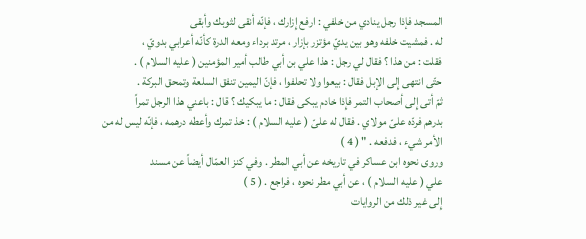المسجد فإذا رجل ينادي من خلفي : ارفع إِزارك ، فإنّه أنقى لثوبك وأبقى
له . فمشيت خلفه وهو بين يديّ مؤتزر بإزار ، مرتد برداء ومعه الدرة كأنّه أعرابي بدويّ ،
فقلت : من هذا ؟ فقال لي رجل : هذا علي بن أبي طالب أمير المؤمنين ( عليه السلام ) .
حتّى انتهى إِلى الإبل فقال : بيعوا ولا تحلفوا ، فإنّ اليمين تنفق السلعة وتمحق البركة .
ثمّ أتى إِلى أصحاب التمر فإِذا خادم يبكى فقال : ما يبكيك ؟ قال : باعني هذا الرجل تمراً
بدرهم فردّه علىّ مولاي . فقال له علىّ ( عليه السلام ) : خذ تمرك وأعطه درهمه ، فإنّه ليس له من
الأمر شيء ، فدفعه . " ( 4 )
وروى نحوه ابن عساكر في تاريخه عن أبي المطر . وفي كنز العمّال أيضاً عن مسند
علي ( عليه السلام ) ، عن أبي مطر نحوه ، فراجع . ( 5 )
إِلى غير ذلك من الروايات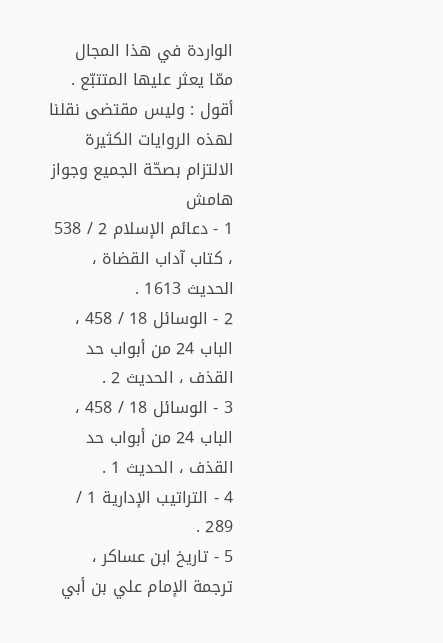الواردة في هذا المجال ممّا يعثر عليها المتتبّع .
أقول : وليس مقتضى نقلنا لهذه الروايات الكثيرة الالتزام بصحّة الجميع وجواز
هامش
1 - دعائم الإسلام 2 / 538 ، كتاب آداب القضاة ، الحديث 1613 .
2 - الوسائل 18 / 458 ، الباب 24 من أبواب حد القذف ، الحديث 2 .
3 - الوسائل 18 / 458 ، الباب 24 من أبواب حد القذف ، الحديث 1 .
4 - التراتيب الإدارية 1 / 289 .
5 - تاريخ ابن عساكر ، ترجمة الإمام علي بن أبي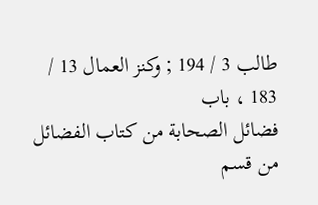طالب 3 / 194 ; وكنز العمال 13 / 183 ، باب
فضائل الصحابة من كتاب الفضائل من قسم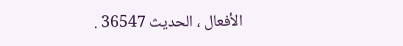الأفعال ، الحديث 36547 .